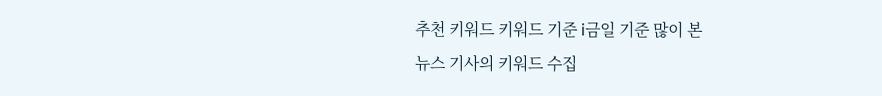추천 키워드 키워드 기준 i금일 기준 많이 본
뉴스 기사의 키워드 수집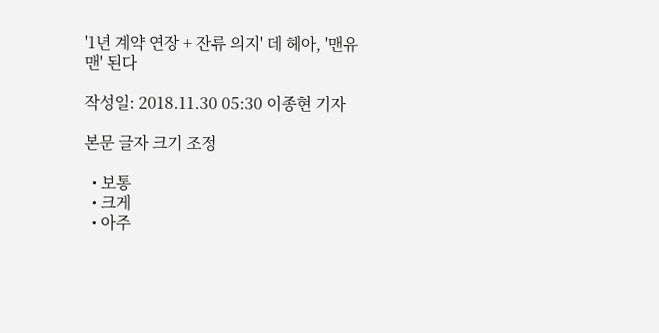'1년 계약 연장 + 잔류 의지' 데 헤아, '맨유맨' 된다

작성일: 2018.11.30 05:30 이종현 기자

본문 글자 크기 조정

  • 보통
  • 크게
  • 아주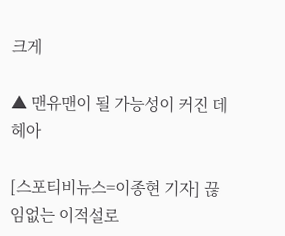크게

▲ 맨유맨이 될 가능성이 커진 데 헤아

[스포티비뉴스=이종현 기자] 끊임없는 이적설로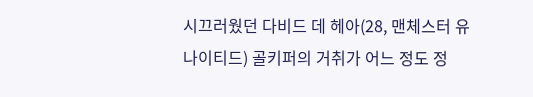시끄러웠던 다비드 데 헤아(28, 맨체스터 유나이티드) 골키퍼의 거취가 어느 정도 정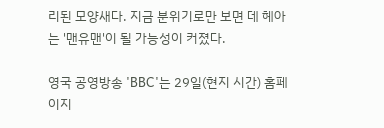리된 모양새다. 지금 분위기로만 보면 데 헤아는 '맨유맨'이 될 가능성이 커졌다.

영국 공영방송 'BBC'는 29일(현지 시간) 홈페이지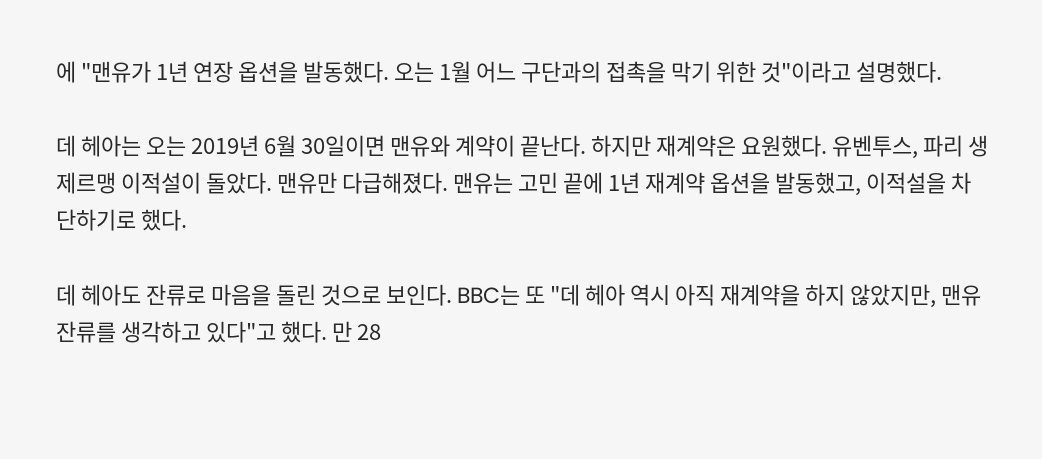에 "맨유가 1년 연장 옵션을 발동했다. 오는 1월 어느 구단과의 접촉을 막기 위한 것"이라고 설명했다.

데 헤아는 오는 2019년 6월 30일이면 맨유와 계약이 끝난다. 하지만 재계약은 요원했다. 유벤투스, 파리 생제르맹 이적설이 돌았다. 맨유만 다급해졌다. 맨유는 고민 끝에 1년 재계약 옵션을 발동했고, 이적설을 차단하기로 했다.

데 헤아도 잔류로 마음을 돌린 것으로 보인다. BBC는 또 "데 헤아 역시 아직 재계약을 하지 않았지만, 맨유 잔류를 생각하고 있다"고 했다. 만 28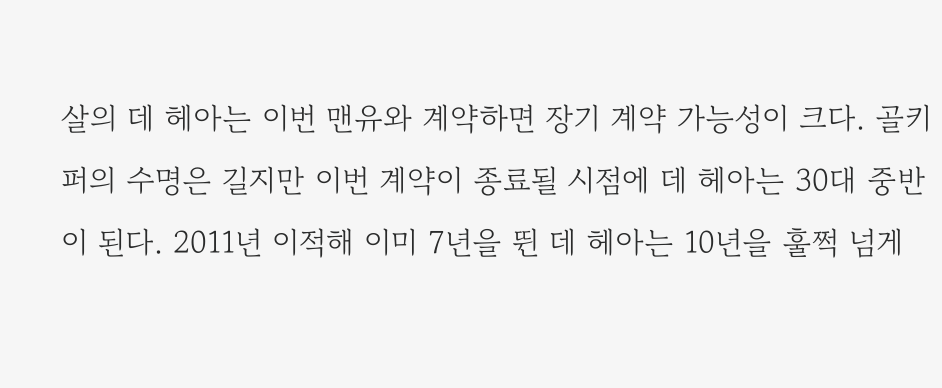살의 데 헤아는 이번 맨유와 계약하면 장기 계약 가능성이 크다. 골키퍼의 수명은 길지만 이번 계약이 종료될 시점에 데 헤아는 30대 중반이 된다. 2011년 이적해 이미 7년을 뛴 데 헤아는 10년을 훌쩍 넘게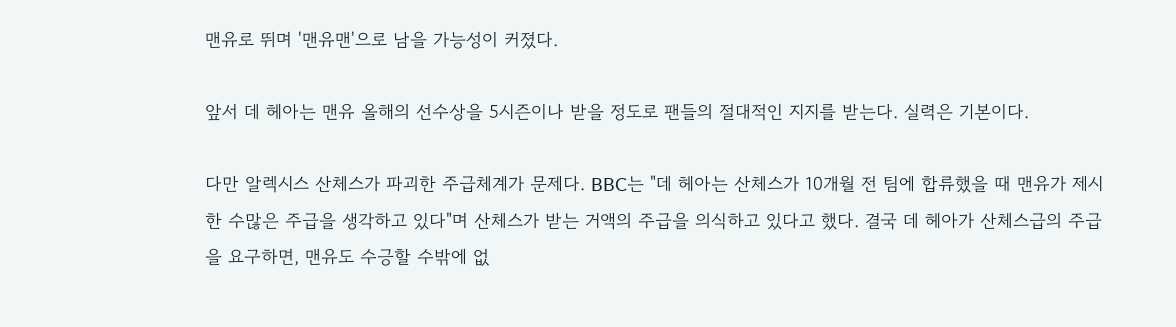맨유로 뛰며 '맨유맨'으로 남을 가능성이 커졌다.

앞서 데 헤아는 맨유 올해의 선수상을 5시즌이나 받을 정도로 팬들의 절대적인 지지를 받는다. 실력은 기본이다.

다만 알렉시스 산체스가 파괴한 주급체계가 문제다. BBC는 "데 헤아는 산체스가 10개월 전 팀에 합류했을 때 맨유가 제시한 수많은 주급을 생각하고 있다"며 산체스가 받는 거액의 주급을 의식하고 있다고 했다. 결국 데 헤아가 산체스급의 주급을 요구하면, 맨유도 수긍할 수밖에 없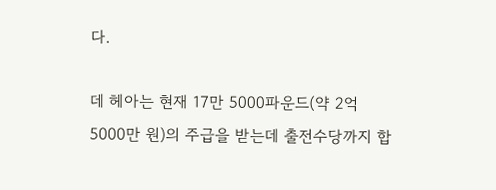다.

데 헤아는 현재 17만 5000파운드(약 2억 5000만 원)의 주급을 받는데 출전수당까지 합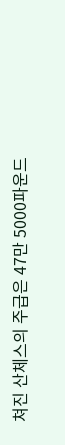쳐진 산체스의 주급은 47만 5000파운드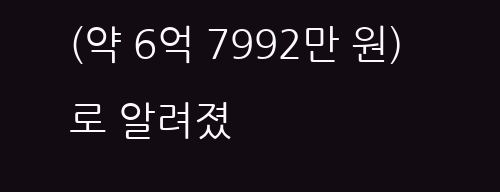(약 6억 7992만 원)로 알려졌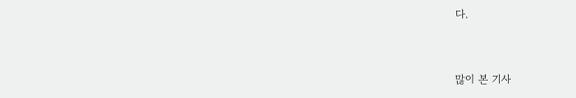다.


많이 본 기사